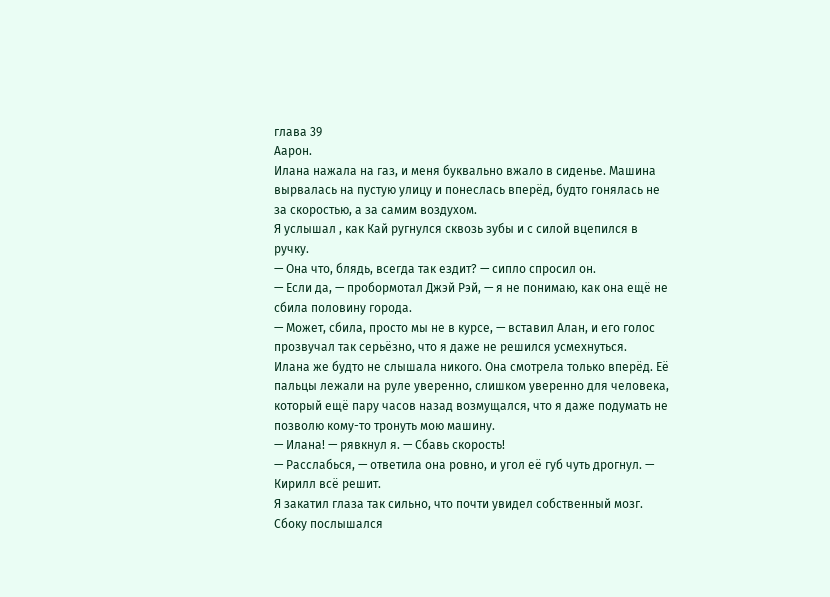глава 39
Аарон.
Илана нажала на газ, и меня буквально вжало в сиденье. Машина вырвалась на пустую улицу и понеслась вперёд, будто гонялась не за скоростью, а за самим воздухом.
Я услышал , как Кай ругнулся сквозь зубы и с силой вцепился в ручку.
— Она что, блядь, всегда так ездит? — сипло спросил он.
— Если да, — пробормотал Джэй Рэй, — я не понимаю, как она ещё не сбила половину города.
— Может, сбила, просто мы не в курсе, — вставил Алан, и его голос прозвучал так серьёзно, что я даже не решился усмехнуться.
Илана же будто не слышала никого. Она смотрела только вперёд. Её пальцы лежали на руле уверенно, слишком уверенно для человека, который ещё пару часов назад возмущался, что я даже подумать не позволю кому-то тронуть мою машину.
— Илана! — рявкнул я. — Сбавь скорость!
— Расслабься, — ответила она ровно, и угол её губ чуть дрогнул. — Кирилл всё решит.
Я закатил глаза так сильно, что почти увидел собственный мозг. Сбоку послышался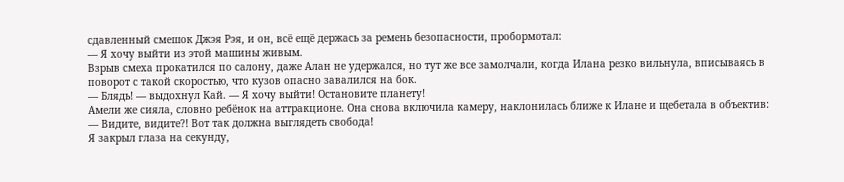сдавленный смешок Джэя Рэя, и он, всё ещё держась за ремень безопасности, пробормотал:
— Я хочу выйти из этой машины живым.
Взрыв смеха прокатился по салону, даже Алан не удержался, но тут же все замолчали, когда Илана резко вильнула, вписываясь в поворот с такой скоростью, что кузов опасно завалился на бок.
— Блядь! — выдохнул Кай. — Я хочу выйти! Остановите планету!
Амели же сияла, словно ребёнок на аттракционе. Она снова включила камеру, наклонилась ближе к Илане и щебетала в объектив:
— Видите, видите?! Вот так должна выглядеть свобода!
Я закрыл глаза на секунду,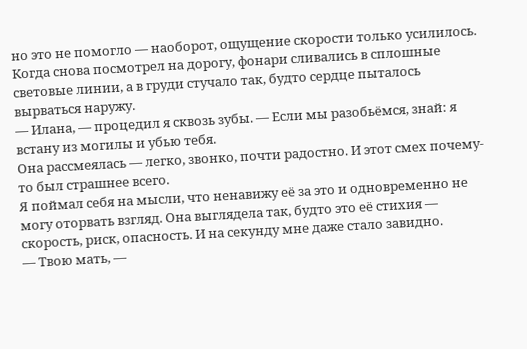но это не помогло — наоборот, ощущение скорости только усилилось. Когда снова посмотрел на дорогу, фонари сливались в сплошные световые линии, а в груди стучало так, будто сердце пыталось вырваться наружу.
— Илана, — процедил я сквозь зубы. — Если мы разобьёмся, знай: я встану из могилы и убью тебя.
Она рассмеялась — легко, звонко, почти радостно. И этот смех почему-то был страшнее всего.
Я поймал себя на мысли, что ненавижу её за это и одновременно не могу оторвать взгляд. Она выглядела так, будто это её стихия — скорость, риск, опасность. И на секунду мне даже стало завидно.
— Твою мать, —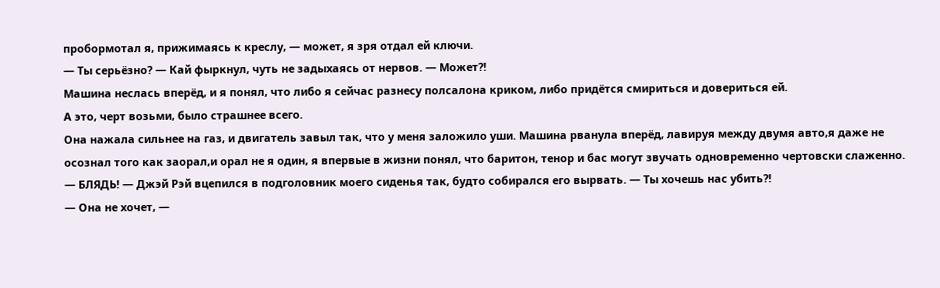пробормотал я, прижимаясь к креслу, — может, я зря отдал ей ключи.
— Ты серьёзно? — Кай фыркнул, чуть не задыхаясь от нервов. — Может?!
Машина неслась вперёд, и я понял, что либо я сейчас разнесу полсалона криком, либо придётся смириться и довериться ей.
А это, черт возьми, было страшнее всего.
Она нажала сильнее на газ, и двигатель завыл так, что у меня заложило уши. Машина рванула вперёд, лавируя между двумя авто,я даже не осознал того как заорал,и орал не я один, я впервые в жизни понял, что баритон, тенор и бас могут звучать одновременно чертовски слаженно.
— БЛЯДЬ! — Джэй Рэй вцепился в подголовник моего сиденья так, будто собирался его вырвать. — Ты хочешь нас убить?!
— Она не хочет, —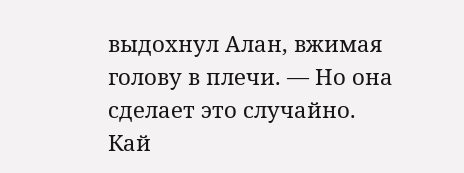выдохнул Алан, вжимая голову в плечи. — Но она сделает это случайно.
Кай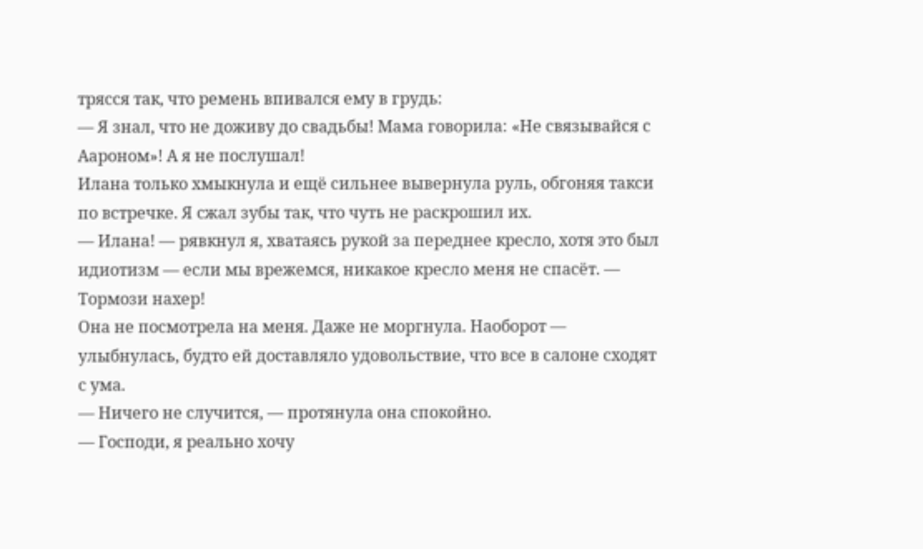трясся так, что ремень впивался ему в грудь:
— Я знал, что не доживу до свадьбы! Мама говорила: «Не связывайся с Аароном»! А я не послушал!
Илана только хмыкнула и ещё сильнее вывернула руль, обгоняя такси по встречке. Я сжал зубы так, что чуть не раскрошил их.
— Илана! — рявкнул я, хватаясь рукой за переднее кресло, хотя это был идиотизм — если мы врежемся, никакое кресло меня не спасёт. — Тормози нахер!
Она не посмотрела на меня. Даже не моргнула. Наоборот — улыбнулась, будто ей доставляло удовольствие, что все в салоне сходят с ума.
— Ничего не случится, — протянула она спокойно.
— Господи, я реально хочу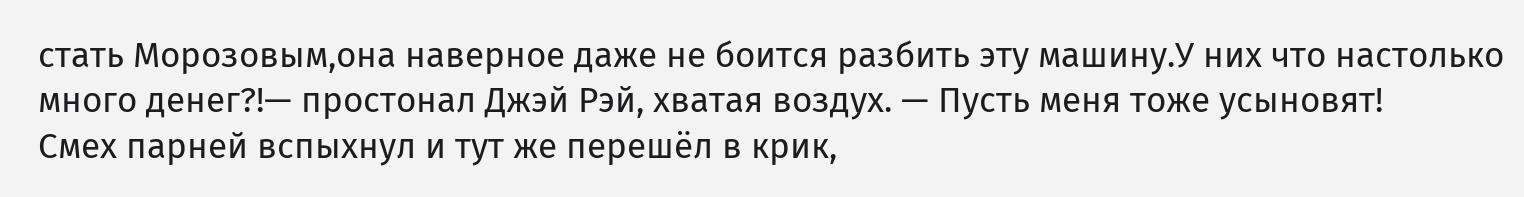стать Морозовым,она наверное даже не боится разбить эту машину.У них что настолько много денег?!— простонал Джэй Рэй, хватая воздух. — Пусть меня тоже усыновят!
Смех парней вспыхнул и тут же перешёл в крик,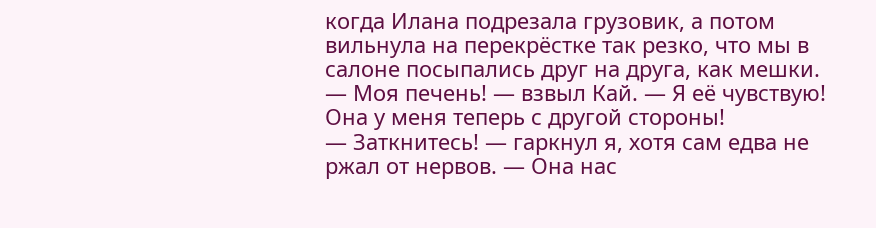когда Илана подрезала грузовик, а потом вильнула на перекрёстке так резко, что мы в салоне посыпались друг на друга, как мешки.
— Моя печень! — взвыл Кай. — Я её чувствую! Она у меня теперь с другой стороны!
— Заткнитесь! — гаркнул я, хотя сам едва не ржал от нервов. — Она нас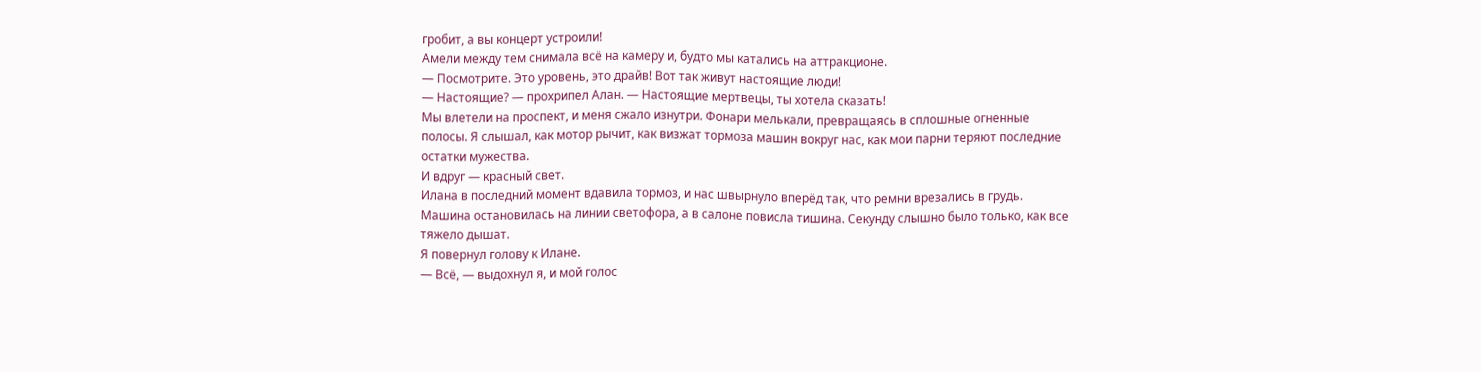гробит, а вы концерт устроили!
Амели между тем снимала всё на камеру и, будто мы катались на аттракционе.
— Посмотрите. Это уровень, это драйв! Вот так живут настоящие люди!
— Настоящие? — прохрипел Алан. — Настоящие мертвецы, ты хотела сказать!
Мы влетели на проспект, и меня сжало изнутри. Фонари мелькали, превращаясь в сплошные огненные полосы. Я слышал, как мотор рычит, как визжат тормоза машин вокруг нас, как мои парни теряют последние остатки мужества.
И вдруг — красный свет.
Илана в последний момент вдавила тормоз, и нас швырнуло вперёд так, что ремни врезались в грудь. Машина остановилась на линии светофора, а в салоне повисла тишина. Секунду слышно было только, как все тяжело дышат.
Я повернул голову к Илане.
— Всё, — выдохнул я, и мой голос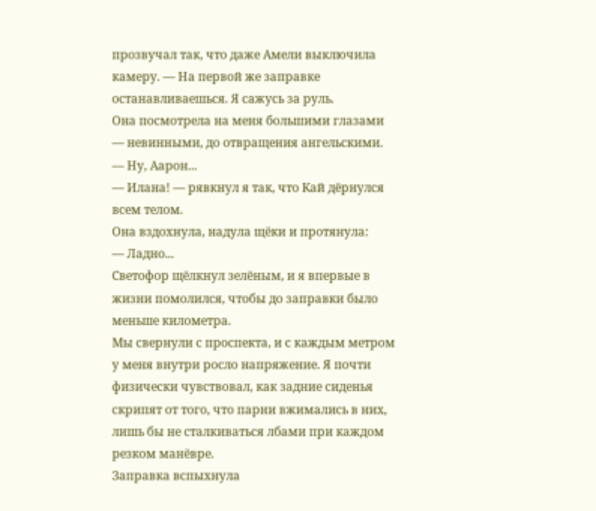прозвучал так, что даже Амели выключила камеру. — На первой же заправке останавливаешься. Я сажусь за руль.
Она посмотрела на меня большими глазами — невинными, до отвращения ангельскими.
— Ну, Аарон...
— Илана! — рявкнул я так, что Кай дёрнулся всем телом.
Она вздохнула, надула щёки и протянула:
— Ладно...
Светофор щёлкнул зелёным, и я впервые в жизни помолился, чтобы до заправки было меньше километра.
Мы свернули с проспекта, и с каждым метром у меня внутри росло напряжение. Я почти физически чувствовал, как задние сиденья скрипят от того, что парни вжимались в них, лишь бы не сталкиваться лбами при каждом резком манёвре.
Заправка вспыхнула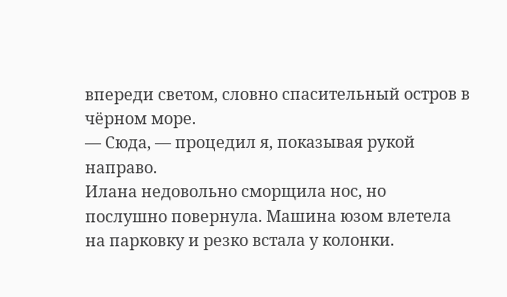впереди светом, словно спасительный остров в чёрном море.
— Сюда, — процедил я, показывая рукой направо.
Илана недовольно сморщила нос, но послушно повернула. Машина юзом влетела на парковку и резко встала у колонки.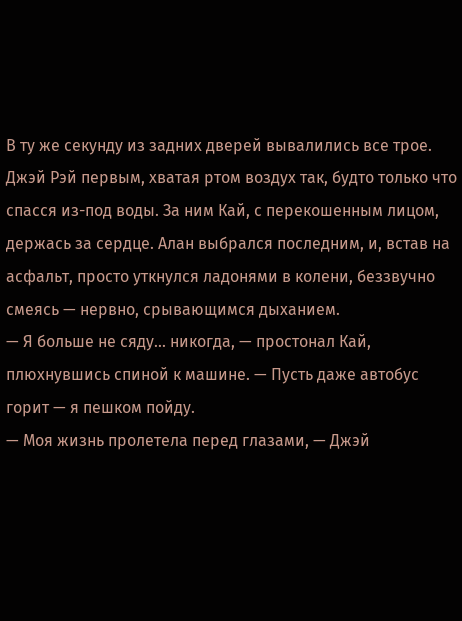В ту же секунду из задних дверей вывалились все трое. Джэй Рэй первым, хватая ртом воздух так, будто только что спасся из-под воды. За ним Кай, с перекошенным лицом, держась за сердце. Алан выбрался последним, и, встав на асфальт, просто уткнулся ладонями в колени, беззвучно смеясь — нервно, срывающимся дыханием.
— Я больше не сяду... никогда, — простонал Кай, плюхнувшись спиной к машине. — Пусть даже автобус горит — я пешком пойду.
— Моя жизнь пролетела перед глазами, — Джэй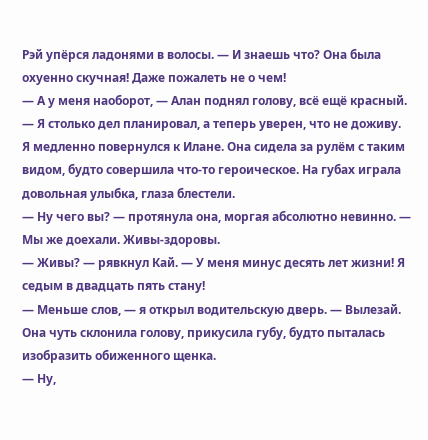Рэй упёрся ладонями в волосы. — И знаешь что? Она была охуенно скучная! Даже пожалеть не о чем!
— А у меня наоборот, — Алан поднял голову, всё ещё красный. — Я столько дел планировал, а теперь уверен, что не доживу.
Я медленно повернулся к Илане. Она сидела за рулём с таким видом, будто совершила что-то героическое. На губах играла довольная улыбка, глаза блестели.
— Ну чего вы? — протянула она, моргая абсолютно невинно. — Мы же доехали. Живы-здоровы.
— Живы? — рявкнул Кай. — У меня минус десять лет жизни! Я седым в двадцать пять стану!
— Меньше слов, — я открыл водительскую дверь. — Вылезай.
Она чуть склонила голову, прикусила губу, будто пыталась изобразить обиженного щенка.
— Ну,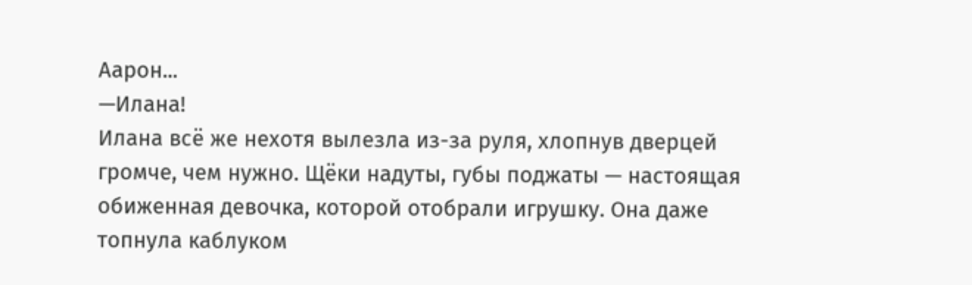Аарон...
—Илана!
Илана всё же нехотя вылезла из-за руля, хлопнув дверцей громче, чем нужно. Щёки надуты, губы поджаты — настоящая обиженная девочка, которой отобрали игрушку. Она даже топнула каблуком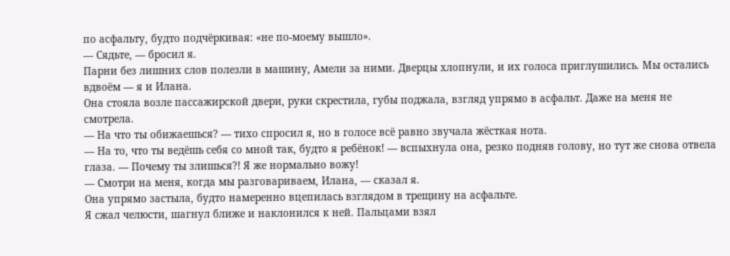по асфальту, будто подчёркивая: «не по-моему вышло».
— Сядьте, — бросил я.
Парни без лишних слов полезли в машину, Амели за ними. Дверцы хлопнули, и их голоса приглушились. Мы остались вдвоём — я и Илана.
Она стояла возле пассажирской двери, руки скрестила, губы поджала, взгляд упрямо в асфальт. Даже на меня не смотрела.
— На что ты обижаешься? — тихо спросил я, но в голосе всё равно звучала жёсткая нота.
— На то, что ты ведёшь себя со мной так, будто я ребёнок! — вспыхнула она, резко подняв голову, но тут же снова отвела глаза. — Почему ты злишься?! Я же нормально вожу!
— Смотри на меня, когда мы разговариваем, Илана, — сказал я.
Она упрямо застыла, будто намеренно вцепилась взглядом в трещину на асфальте.
Я сжал челюсти, шагнул ближе и наклонился к ней. Пальцами взял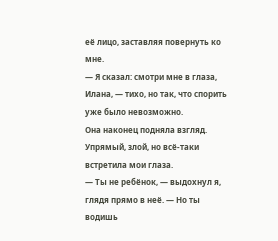её лицо, заставляя повернуть ко мне.
— Я сказал: смотри мне в глаза, Илана, — тихо, но так, что спорить уже было невозможно.
Она наконец подняла взгляд. Упрямый, злой, но всё-таки встретила мои глаза.
— Ты не ребёнок, — выдохнул я, глядя прямо в неё. — Но ты водишь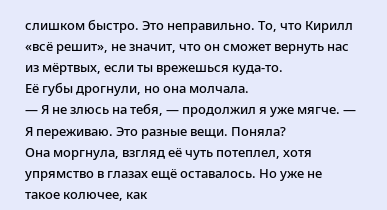слишком быстро. Это неправильно. То, что Кирилл «всё решит», не значит, что он сможет вернуть нас из мёртвых, если ты врежешься куда-то.
Её губы дрогнули, но она молчала.
— Я не злюсь на тебя, — продолжил я уже мягче. — Я переживаю. Это разные вещи. Поняла?
Она моргнула, взгляд её чуть потеплел, хотя упрямство в глазах ещё оставалось. Но уже не такое колючее, как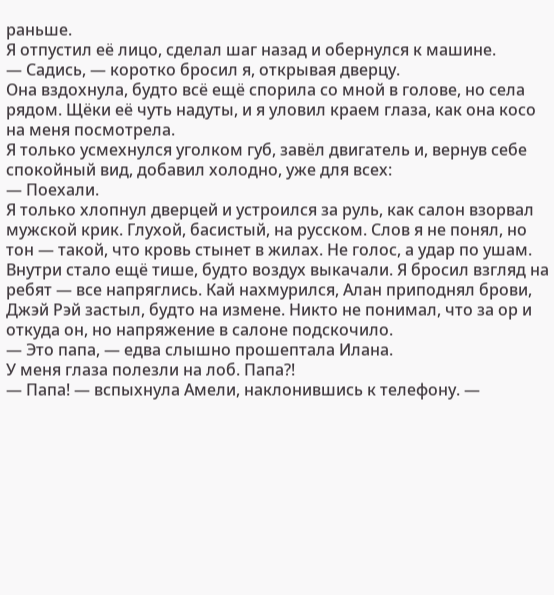раньше.
Я отпустил её лицо, сделал шаг назад и обернулся к машине.
— Садись, — коротко бросил я, открывая дверцу.
Она вздохнула, будто всё ещё спорила со мной в голове, но села рядом. Щёки её чуть надуты, и я уловил краем глаза, как она косо на меня посмотрела.
Я только усмехнулся уголком губ, завёл двигатель и, вернув себе спокойный вид, добавил холодно, уже для всех:
— Поехали.
Я только хлопнул дверцей и устроился за руль, как салон взорвал мужской крик. Глухой, басистый, на русском. Слов я не понял, но тон — такой, что кровь стынет в жилах. Не голос, а удар по ушам.
Внутри стало ещё тише, будто воздух выкачали. Я бросил взгляд на ребят — все напряглись. Кай нахмурился, Алан приподнял брови, Джэй Рэй застыл, будто на измене. Никто не понимал, что за ор и откуда он, но напряжение в салоне подскочило.
— Это папа, — едва слышно прошептала Илана.
У меня глаза полезли на лоб. Папа?!
— Папа! — вспыхнула Амели, наклонившись к телефону. —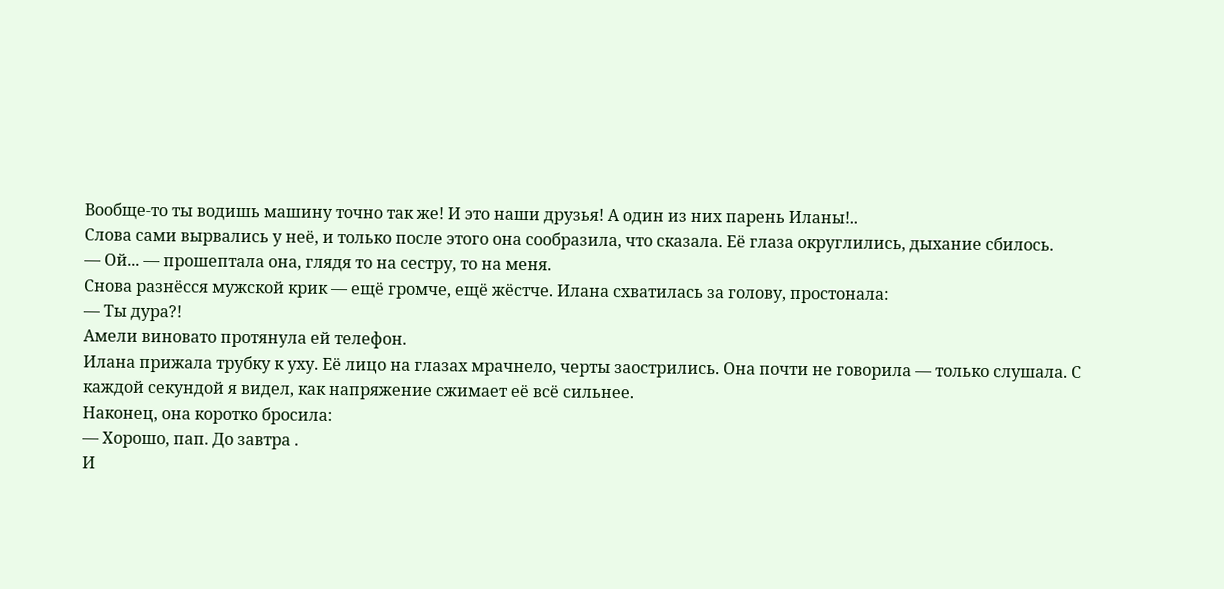Вообще-то ты водишь машину точно так же! И это наши друзья! А один из них парень Иланы!..
Слова сами вырвались у неё, и только после этого она сообразила, что сказала. Её глаза округлились, дыхание сбилось.
— Ой... — прошептала она, глядя то на сестру, то на меня.
Снова разнёсся мужской крик — ещё громче, ещё жёстче. Илана схватилась за голову, простонала:
— Ты дура?!
Амели виновато протянула ей телефон.
Илана прижала трубку к уху. Её лицо на глазах мрачнело, черты заострились. Она почти не говорила — только слушала. С каждой секундой я видел, как напряжение сжимает её всё сильнее.
Наконец, она коротко бросила:
— Хорошо, пап. До завтра .
И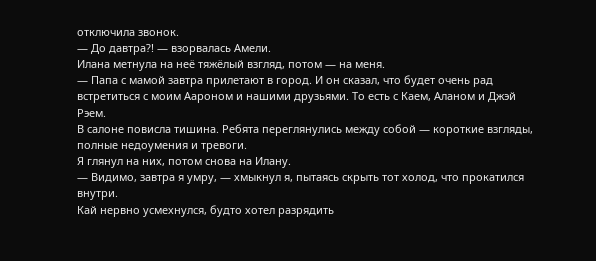отключила звонок.
— До давтра?! — взорвалась Амели.
Илана метнула на неё тяжёлый взгляд, потом — на меня.
— Папа с мамой завтра прилетают в город. И он сказал, что будет очень рад встретиться с моим Аароном и нашими друзьями. То есть с Каем, Аланом и Джэй Рэем.
В салоне повисла тишина. Ребята переглянулись между собой — короткие взгляды, полные недоумения и тревоги.
Я глянул на них, потом снова на Илану.
— Видимо, завтра я умру, — хмыкнул я, пытаясь скрыть тот холод, что прокатился внутри.
Кай нервно усмехнулся, будто хотел разрядить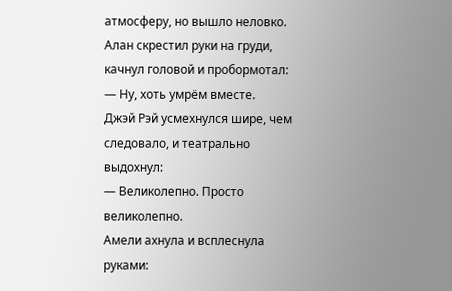атмосферу, но вышло неловко. Алан скрестил руки на груди, качнул головой и пробормотал:
— Ну, хоть умрём вместе.
Джэй Рэй усмехнулся шире, чем следовало, и театрально выдохнул:
— Великолепно. Просто великолепно.
Амели ахнула и всплеснула руками: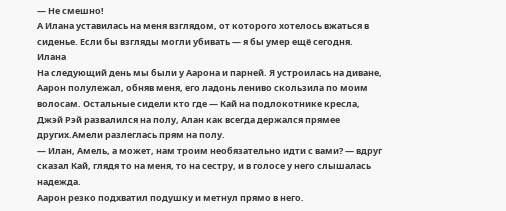— Не смешно!
А Илана уставилась на меня взглядом, от которого хотелось вжаться в сиденье. Если бы взгляды могли убивать — я бы умер ещё сегодня.
Илана
На следующий день мы были у Аарона и парней. Я устроилась на диване, Аарон полулежал, обняв меня, его ладонь лениво скользила по моим волосам. Остальные сидели кто где — Кай на подлокотнике кресла, Джэй Рэй развалился на полу, Алан как всегда держался прямее других.Амели разлеглась прям на полу.
— Илан, Амель, а может, нам троим необязательно идти с вами? — вдруг сказал Кай, глядя то на меня, то на сестру, и в голосе у него слышалась надежда.
Аарон резко подхватил подушку и метнул прямо в него.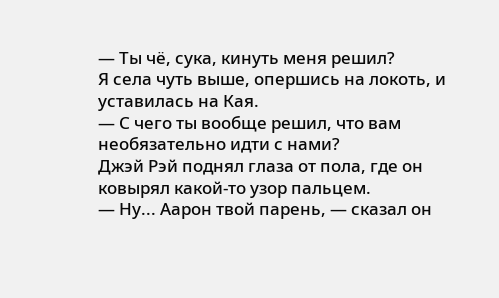— Ты чё, сука, кинуть меня решил?
Я села чуть выше, опершись на локоть, и уставилась на Кая.
— С чего ты вообще решил, что вам необязательно идти с нами?
Джэй Рэй поднял глаза от пола, где он ковырял какой-то узор пальцем.
— Ну... Аарон твой парень, — сказал он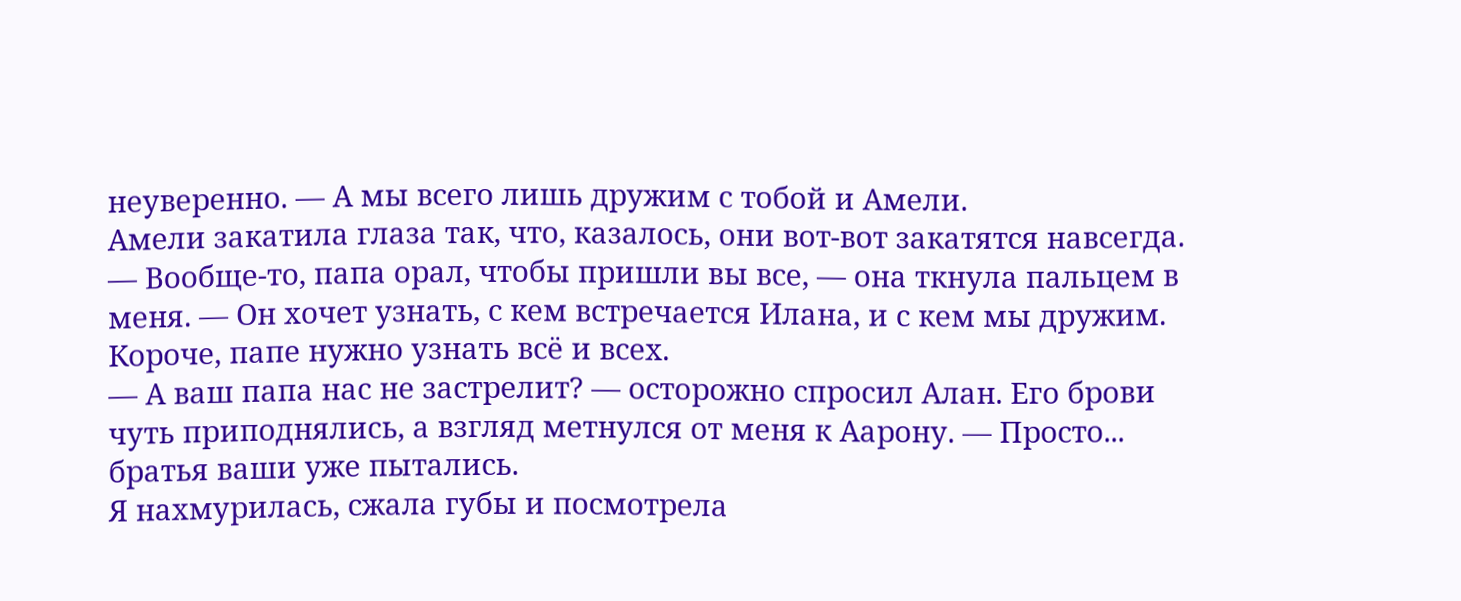неуверенно. — А мы всего лишь дружим с тобой и Амели.
Амели закатила глаза так, что, казалось, они вот-вот закатятся навсегда.
— Вообще-то, папа орал, чтобы пришли вы все, — она ткнула пальцем в меня. — Он хочет узнать, с кем встречается Илана, и с кем мы дружим. Короче, папе нужно узнать всё и всех.
— А ваш папа нас не застрелит? — осторожно спросил Алан. Его брови чуть приподнялись, а взгляд метнулся от меня к Аарону. — Просто... братья ваши уже пытались.
Я нахмурилась, сжала губы и посмотрела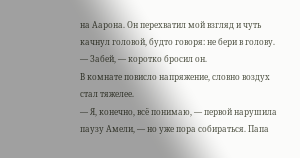на Аарона. Он перехватил мой взгляд и чуть качнул головой, будто говоря: не бери в голову.
— Забей, — коротко бросил он.
В комнате повисло напряжение, словно воздух стал тяжелее.
— Я, конечно, всё понимаю, — первой нарушила паузу Амели, — но уже пора собираться. Папа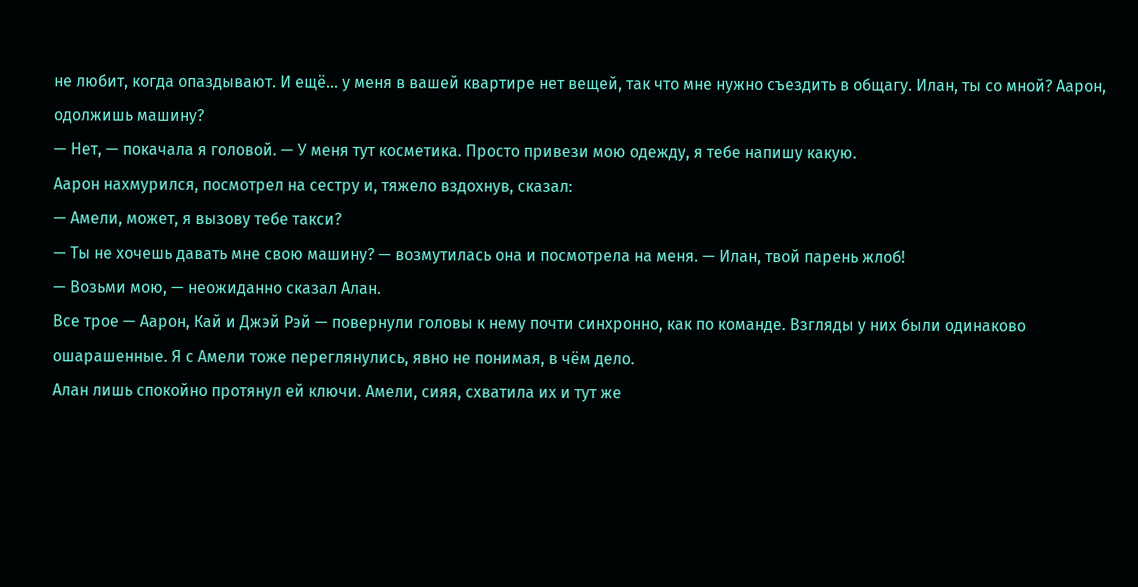не любит, когда опаздывают. И ещё... у меня в вашей квартире нет вещей, так что мне нужно съездить в общагу. Илан, ты со мной? Аарон, одолжишь машину?
— Нет, — покачала я головой. — У меня тут косметика. Просто привези мою одежду, я тебе напишу какую.
Аарон нахмурился, посмотрел на сестру и, тяжело вздохнув, сказал:
— Амели, может, я вызову тебе такси?
— Ты не хочешь давать мне свою машину? — возмутилась она и посмотрела на меня. — Илан, твой парень жлоб!
— Возьми мою, — неожиданно сказал Алан.
Все трое — Аарон, Кай и Джэй Рэй — повернули головы к нему почти синхронно, как по команде. Взгляды у них были одинаково ошарашенные. Я с Амели тоже переглянулись, явно не понимая, в чём дело.
Алан лишь спокойно протянул ей ключи. Амели, сияя, схватила их и тут же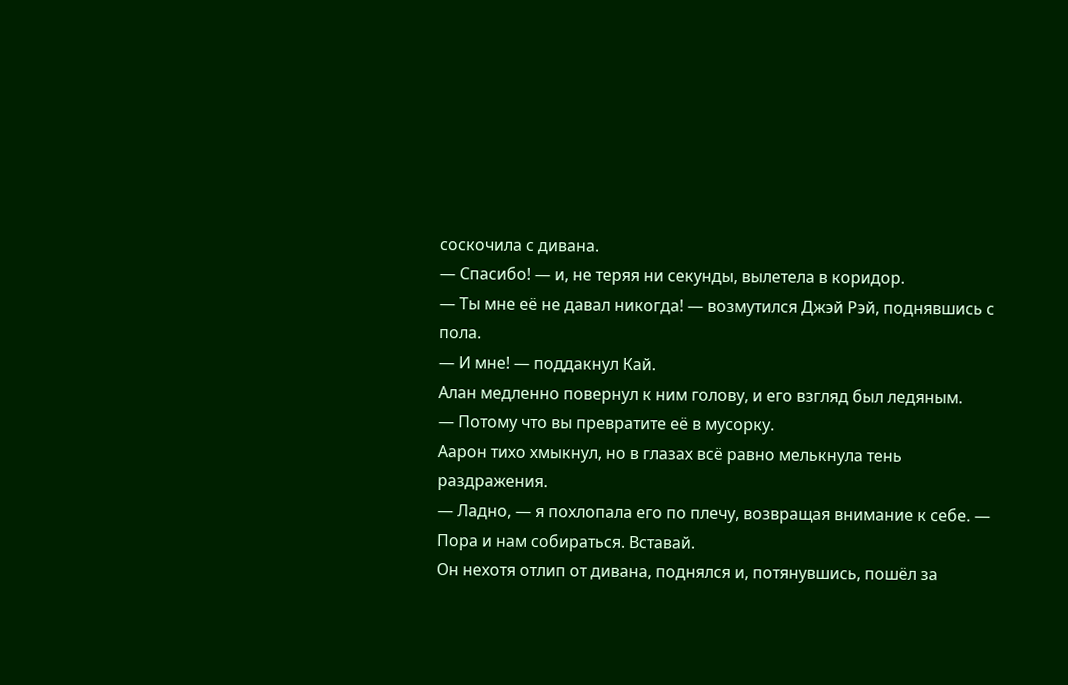соскочила с дивана.
— Спасибо! — и, не теряя ни секунды, вылетела в коридор.
— Ты мне её не давал никогда! — возмутился Джэй Рэй, поднявшись с пола.
— И мне! — поддакнул Кай.
Алан медленно повернул к ним голову, и его взгляд был ледяным.
— Потому что вы превратите её в мусорку.
Аарон тихо хмыкнул, но в глазах всё равно мелькнула тень раздражения.
— Ладно, — я похлопала его по плечу, возвращая внимание к себе. — Пора и нам собираться. Вставай.
Он нехотя отлип от дивана, поднялся и, потянувшись, пошёл за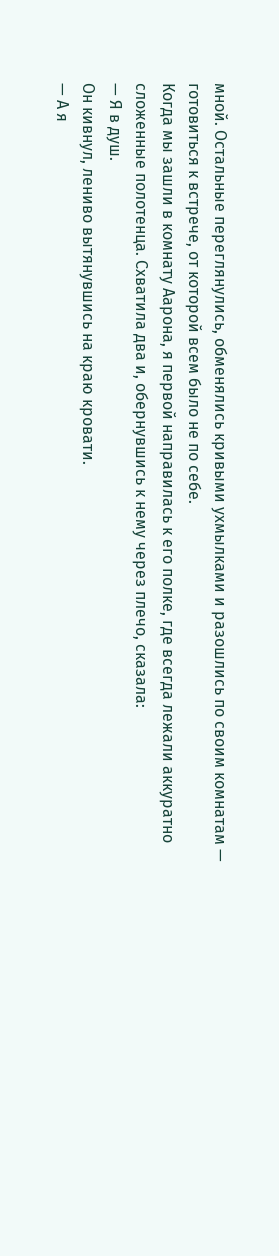мной. Остальные переглянулись, обменялись кривыми ухмылками и разошлись по своим комнатам — готовиться к встрече, от которой всем было не по себе.
Когда мы зашли в комнату Аарона, я первой направилась к его полке, где всегда лежали аккуратно сложенные полотенца. Схватила два и, обернувшись к нему через плечо, сказала:
— Я в душ.
Он кивнул, лениво вытянувшись на краю кровати.
— А я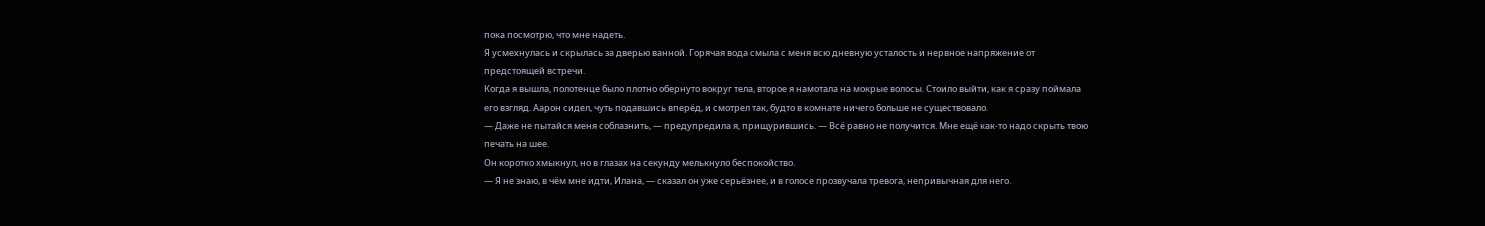пока посмотрю, что мне надеть.
Я усмехнулась и скрылась за дверью ванной. Горячая вода смыла с меня всю дневную усталость и нервное напряжение от предстоящей встречи.
Когда я вышла, полотенце было плотно обернуто вокруг тела, второе я намотала на мокрые волосы. Стоило выйти, как я сразу поймала его взгляд. Аарон сидел, чуть подавшись вперёд, и смотрел так, будто в комнате ничего больше не существовало.
— Даже не пытайся меня соблазнить, — предупредила я, прищурившись. — Всё равно не получится. Мне ещё как-то надо скрыть твою печать на шее.
Он коротко хмыкнул, но в глазах на секунду мелькнуло беспокойство.
— Я не знаю, в чём мне идти, Илана, — сказал он уже серьёзнее, и в голосе прозвучала тревога, непривычная для него.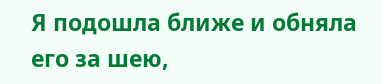Я подошла ближе и обняла его за шею,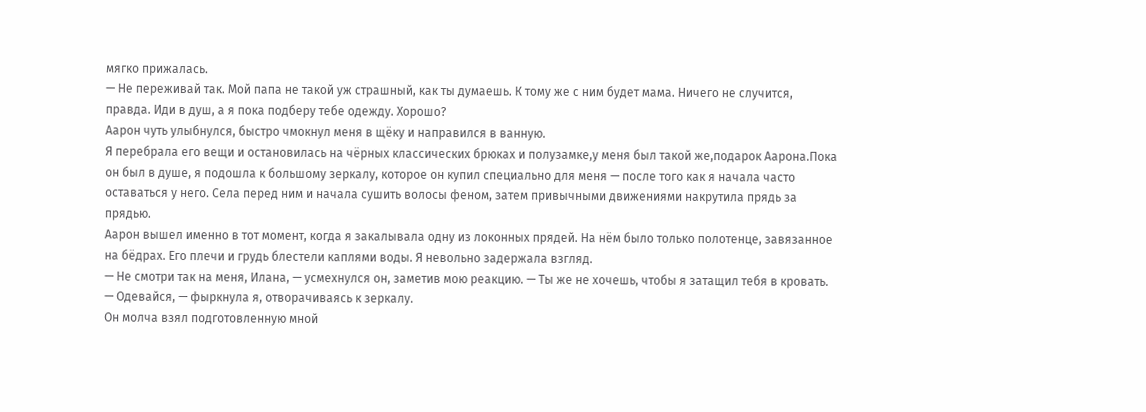мягко прижалась.
— Не переживай так. Мой папа не такой уж страшный, как ты думаешь. К тому же с ним будет мама. Ничего не случится, правда. Иди в душ, а я пока подберу тебе одежду. Хорошо?
Аарон чуть улыбнулся, быстро чмокнул меня в щёку и направился в ванную.
Я перебрала его вещи и остановилась на чёрных классических брюках и полузамке,у меня был такой же,подарок Аарона.Пока он был в душе, я подошла к большому зеркалу, которое он купил специально для меня — после того как я начала часто оставаться у него. Села перед ним и начала сушить волосы феном, затем привычными движениями накрутила прядь за прядью.
Аарон вышел именно в тот момент, когда я закалывала одну из локонных прядей. На нём было только полотенце, завязанное на бёдрах. Его плечи и грудь блестели каплями воды. Я невольно задержала взгляд.
— Не смотри так на меня, Илана, — усмехнулся он, заметив мою реакцию. — Ты же не хочешь, чтобы я затащил тебя в кровать.
— Одевайся, — фыркнула я, отворачиваясь к зеркалу.
Он молча взял подготовленную мной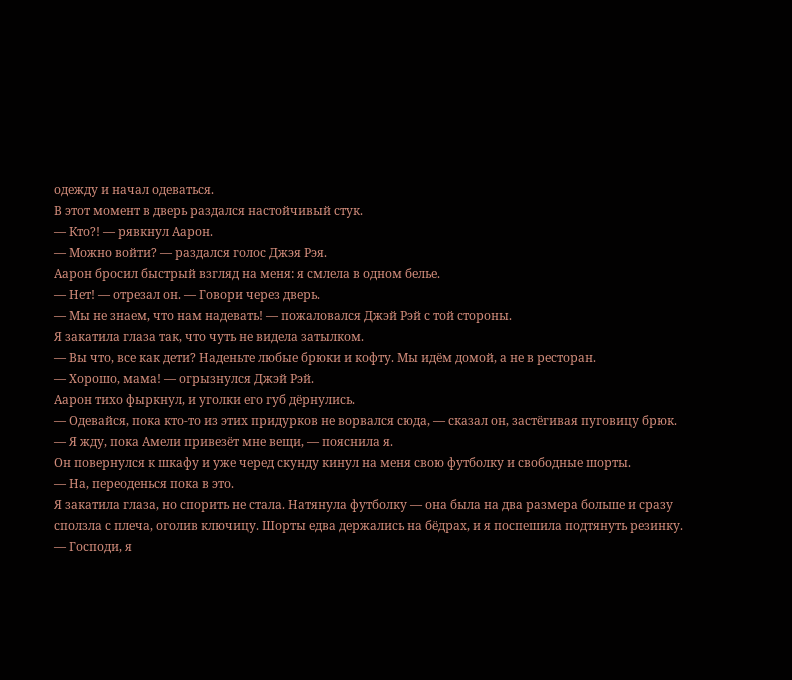одежду и начал одеваться.
В этот момент в дверь раздался настойчивый стук.
— Кто?! — рявкнул Аарон.
— Можно войти? — раздался голос Джэя Рэя.
Аарон бросил быстрый взгляд на меня: я смлела в одном белье.
— Нет! — отрезал он. — Говори через дверь.
— Мы не знаем, что нам надевать! — пожаловался Джэй Рэй с той стороны.
Я закатила глаза так, что чуть не видела затылком.
— Вы что, все как дети? Наденьте любые брюки и кофту. Мы идём домой, а не в ресторан.
— Хорошо, мама! — огрызнулся Джэй Рэй.
Аарон тихо фыркнул, и уголки его губ дёрнулись.
— Одевайся, пока кто-то из этих придурков не ворвался сюда, — сказал он, застёгивая пуговицу брюк.
— Я жду, пока Амели привезёт мне вещи, — пояснила я.
Он повернулся к шкафу и уже черед скунду кинул на меня свою футболку и свободные шорты.
— На, переоденься пока в это.
Я закатила глаза, но спорить не стала. Натянула футболку — она была на два размера больше и сразу сползла с плеча, оголив ключицу. Шорты едва держались на бёдрах, и я поспешила подтянуть резинку.
— Господи, я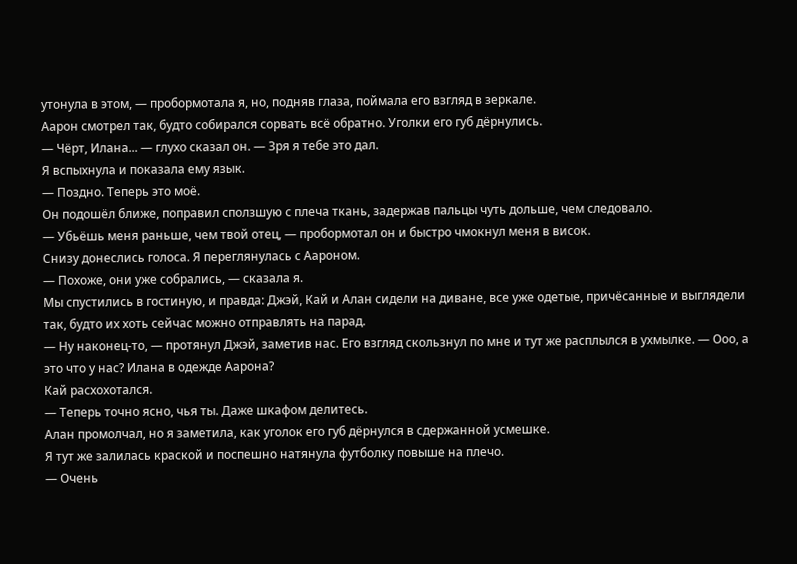утонула в этом, — пробормотала я, но, подняв глаза, поймала его взгляд в зеркале.
Аарон смотрел так, будто собирался сорвать всё обратно. Уголки его губ дёрнулись.
— Чёрт, Илана... — глухо сказал он. — Зря я тебе это дал.
Я вспыхнула и показала ему язык.
— Поздно. Теперь это моё.
Он подошёл ближе, поправил сползшую с плеча ткань, задержав пальцы чуть дольше, чем следовало.
— Убьёшь меня раньше, чем твой отец, — пробормотал он и быстро чмокнул меня в висок.
Снизу донеслись голоса. Я переглянулась с Аароном.
— Похоже, они уже собрались, — сказала я.
Мы спустились в гостиную, и правда: Джэй, Кай и Алан сидели на диване, все уже одетые, причёсанные и выглядели так, будто их хоть сейчас можно отправлять на парад.
— Ну наконец-то, — протянул Джэй, заметив нас. Его взгляд скользнул по мне и тут же расплылся в ухмылке. — Ооо, а это что у нас? Илана в одежде Аарона?
Кай расхохотался.
— Теперь точно ясно, чья ты. Даже шкафом делитесь.
Алан промолчал, но я заметила, как уголок его губ дёрнулся в сдержанной усмешке.
Я тут же залилась краской и поспешно натянула футболку повыше на плечо.
— Очень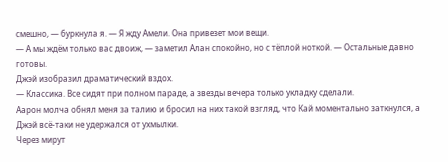смешно, — буркнула я. — Я жду Амели. Она привезет мои вещи.
— А мы ждём только вас двоиж, — заметил Алан спокойно, но с тёплой ноткой. — Остальные давно готовы.
Джэй изобразил драматический вздох.
— Классика. Все сидят при полном параде, а звезды вечера только укладку сделали.
Аарон молча обнял меня за талию и бросил на них такой взгляд, что Кай моментально заткнулся, а Джэй всё-таки не удержался от ухмылки.
Через мирут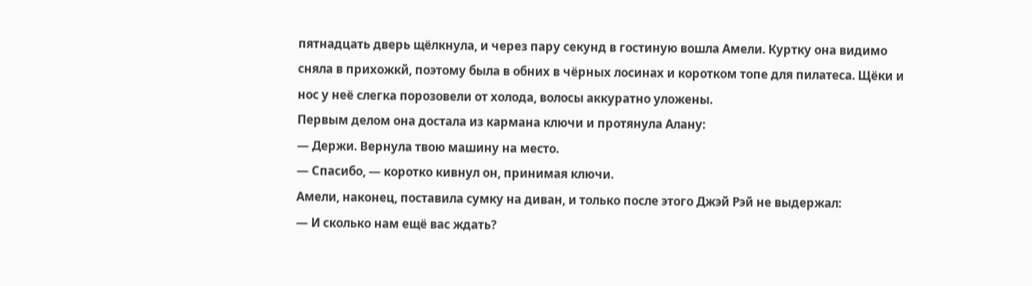пятнадцать дверь щёлкнула, и через пару секунд в гостиную вошла Амели. Куртку она видимо сняла в прихожкй, поэтому была в обних в чёрных лосинах и коротком топе для пилатеса. Щёки и нос у неё слегка порозовели от холода, волосы аккуратно уложены.
Первым делом она достала из кармана ключи и протянула Алану:
— Держи. Вернула твою машину на место.
— Спасибо, — коротко кивнул он, принимая ключи.
Амели, наконец, поставила сумку на диван, и только после этого Джэй Рэй не выдержал:
— И сколько нам ещё вас ждать?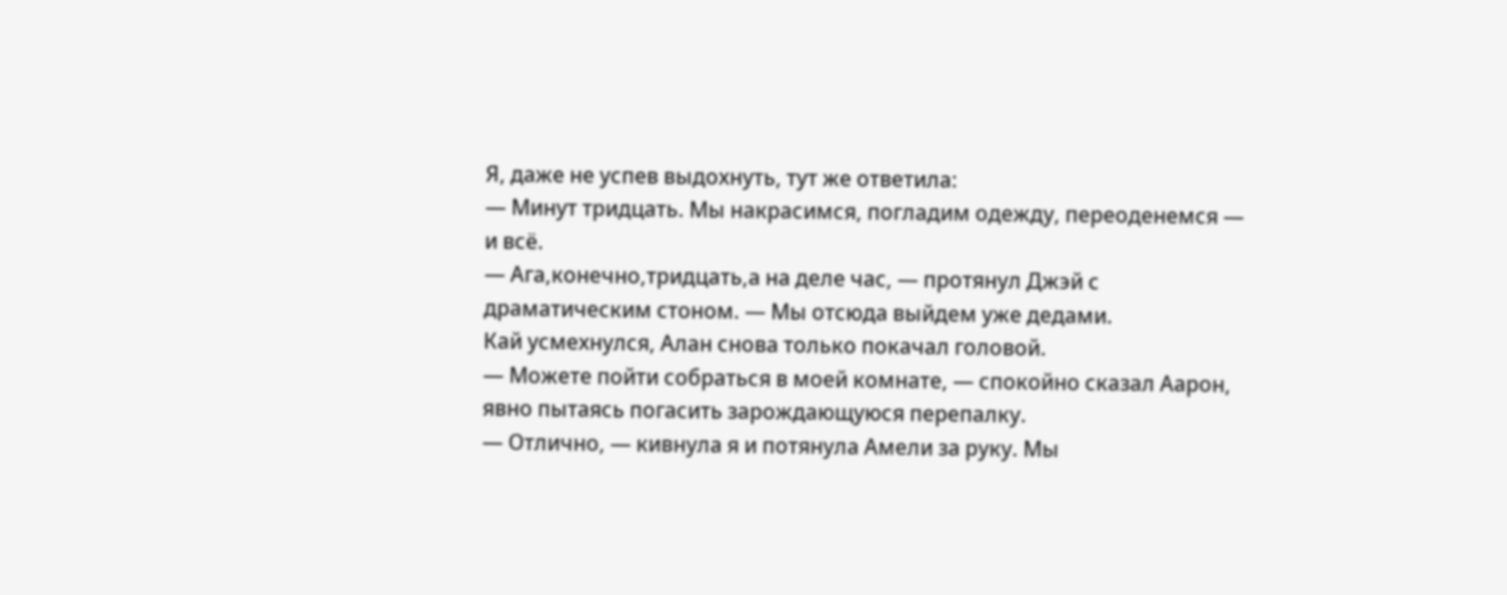Я, даже не успев выдохнуть, тут же ответила:
— Минут тридцать. Мы накрасимся, погладим одежду, переоденемся — и всё.
— Ага,конечно,тридцать,а на деле час, — протянул Джэй с драматическим стоном. — Мы отсюда выйдем уже дедами.
Кай усмехнулся, Алан снова только покачал головой.
— Можете пойти собраться в моей комнате, — спокойно сказал Аарон, явно пытаясь погасить зарождающуюся перепалку.
— Отлично, — кивнула я и потянула Амели за руку. Мы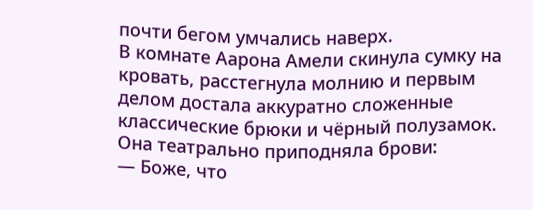почти бегом умчались наверх.
В комнате Аарона Амели скинула сумку на кровать, расстегнула молнию и первым делом достала аккуратно сложенные классические брюки и чёрный полузамок.
Она театрально приподняла брови:
— Боже, что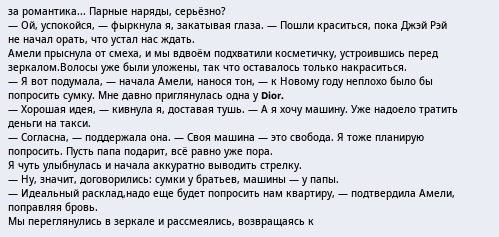за романтика... Парные наряды, серьёзно?
— Ой, успокойся, — фыркнула я, закатывая глаза. — Пошли краситься, пока Джэй Рэй не начал орать, что устал нас ждать.
Амели прыснула от смеха, и мы вдвоём подхватили косметичку, устроившись перед зеркалом.Волосы уже были уложены, так что оставалось только накраситься.
— Я вот подумала, — начала Амели, нанося тон, — к Новому году неплохо было бы попросить сумку. Мне давно приглянулась одна у Dior.
— Хорошая идея, — кивнула я, доставая тушь. — А я хочу машину. Уже надоело тратить деньги на такси.
— Согласна, — поддержала она. — Своя машина — это свобода. Я тоже планирую попросить. Пусть папа подарит, всё равно уже пора.
Я чуть улыбнулась и начала аккуратно выводить стрелку.
— Ну, значит, договорились: сумки у братьев, машины — у папы.
— Идеальный расклад,надо еще будет попросить нам квартиру, — подтвердила Амели, поправляя бровь.
Мы переглянулись в зеркале и рассмеялись, возвращаясь к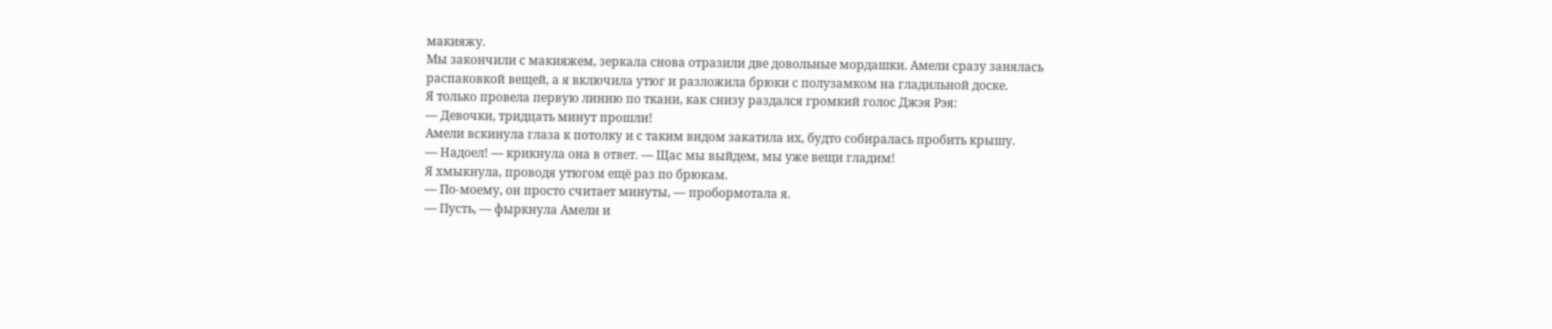макияжу.
Мы закончили с макияжем, зеркала снова отразили две довольные мордашки. Амели сразу занялась распаковкой вещей, а я включила утюг и разложила брюки с полузамком на гладильной доске.
Я только провела первую линию по ткани, как снизу раздался громкий голос Джэя Рэя:
— Девочки, тридцать минут прошли!
Амели вскинула глаза к потолку и с таким видом закатила их, будто собиралась пробить крышу.
— Надоел! — крикнула она в ответ. — Щас мы выйдем, мы уже вещи гладим!
Я хмыкнула, проводя утюгом ещё раз по брюкам.
— По-моему, он просто считает минуты, — пробормотала я.
— Пусть, — фыркнула Амели и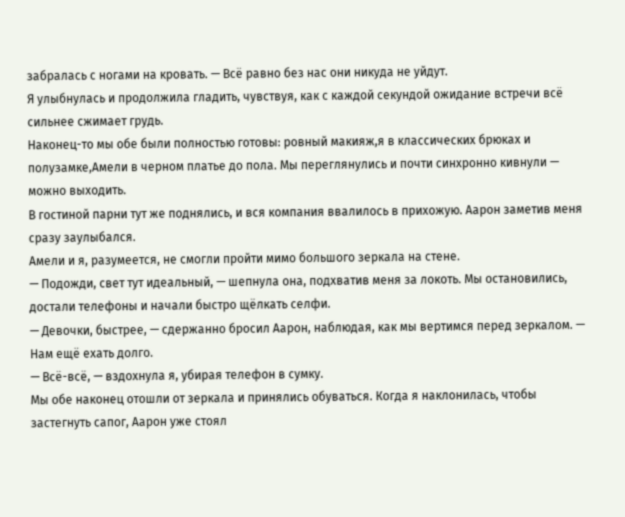забралась с ногами на кровать. — Всё равно без нас они никуда не уйдут.
Я улыбнулась и продолжила гладить, чувствуя, как с каждой секундой ожидание встречи всё сильнее сжимает грудь.
Наконец-то мы обе были полностью готовы: ровный макияж,я в классических брюках и полузамке,Амели в черном платье до пола. Мы переглянулись и почти синхронно кивнули — можно выходить.
В гостиной парни тут же поднялись, и вся компания ввалилось в прихожую. Аарон заметив меня сразу заулыбался.
Амели и я, разумеется, не смогли пройти мимо большого зеркала на стене.
— Подожди, свет тут идеальный, — шепнула она, подхватив меня за локоть. Мы остановились, достали телефоны и начали быстро щёлкать селфи.
— Девочки, быстрее, — сдержанно бросил Аарон, наблюдая, как мы вертимся перед зеркалом. — Нам ещё ехать долго.
— Всё-всё, — вздохнула я, убирая телефон в сумку.
Мы обе наконец отошли от зеркала и принялись обуваться. Когда я наклонилась, чтобы застегнуть сапог, Аарон уже стоял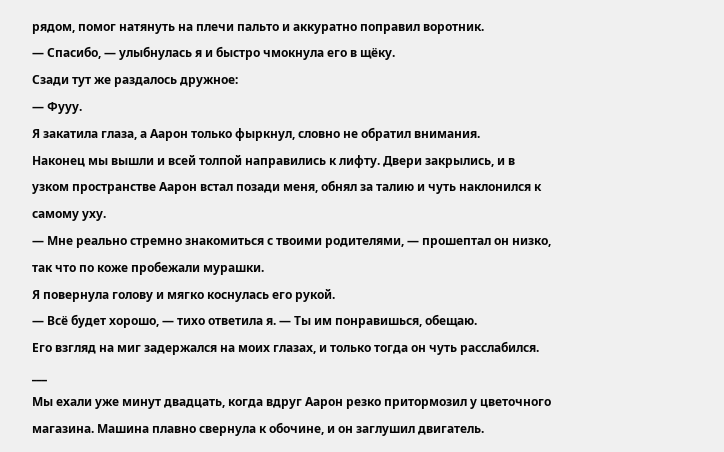рядом, помог натянуть на плечи пальто и аккуратно поправил воротник.
— Спасибо, — улыбнулась я и быстро чмокнула его в щёку.
Сзади тут же раздалось дружное:
— Фууу.
Я закатила глаза, а Аарон только фыркнул, словно не обратил внимания.
Наконец мы вышли и всей толпой направились к лифту. Двери закрылись, и в узком пространстве Аарон встал позади меня, обнял за талию и чуть наклонился к самому уху.
— Мне реально стремно знакомиться с твоими родителями, — прошептал он низко, так что по коже пробежали мурашки.
Я повернула голову и мягко коснулась его рукой.
— Всё будет хорошо, — тихо ответила я. — Ты им понравишься, обещаю.
Его взгляд на миг задержался на моих глазах, и только тогда он чуть расслабился.
___
Мы ехали уже минут двадцать, когда вдруг Аарон резко притормозил у цветочного магазина. Машина плавно свернула к обочине, и он заглушил двигатель.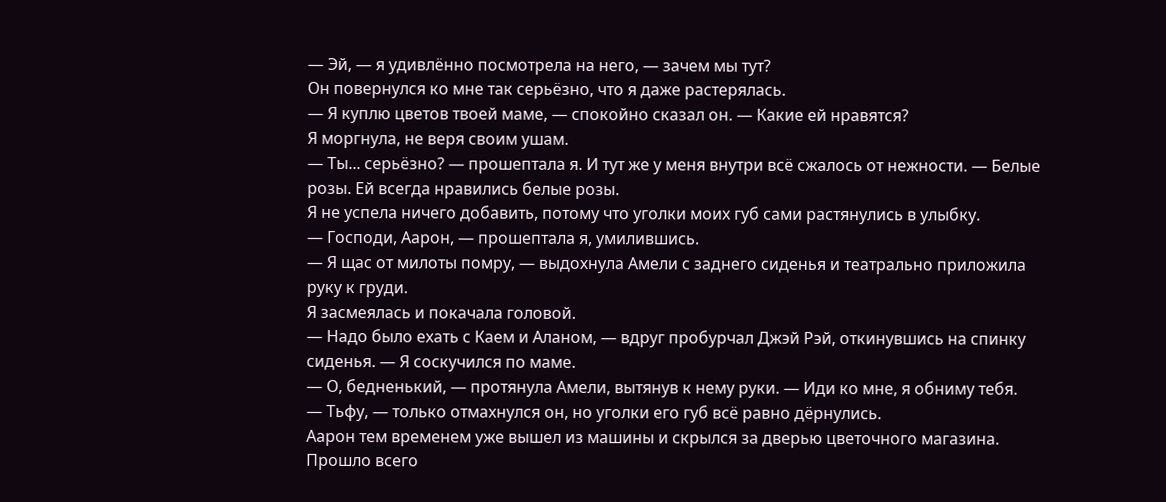— Эй, — я удивлённо посмотрела на него, — зачем мы тут?
Он повернулся ко мне так серьёзно, что я даже растерялась.
— Я куплю цветов твоей маме, — спокойно сказал он. — Какие ей нравятся?
Я моргнула, не веря своим ушам.
— Ты... серьёзно? — прошептала я. И тут же у меня внутри всё сжалось от нежности. — Белые розы. Ей всегда нравились белые розы.
Я не успела ничего добавить, потому что уголки моих губ сами растянулись в улыбку.
— Господи, Аарон, — прошептала я, умилившись.
— Я щас от милоты помру, — выдохнула Амели с заднего сиденья и театрально приложила руку к груди.
Я засмеялась и покачала головой.
— Надо было ехать с Каем и Аланом, — вдруг пробурчал Джэй Рэй, откинувшись на спинку сиденья. — Я соскучился по маме.
— О, бедненький, — протянула Амели, вытянув к нему руки. — Иди ко мне, я обниму тебя.
— Тьфу, — только отмахнулся он, но уголки его губ всё равно дёрнулись.
Аарон тем временем уже вышел из машины и скрылся за дверью цветочного магазина.
Прошло всего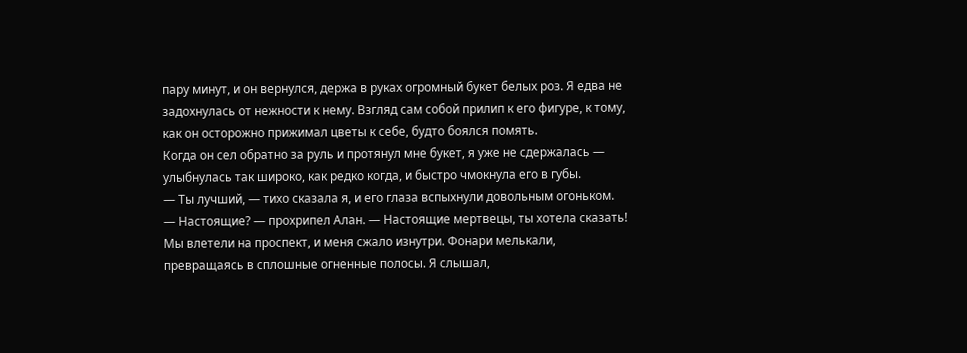пару минут, и он вернулся, держа в руках огромный букет белых роз. Я едва не задохнулась от нежности к нему. Взгляд сам собой прилип к его фигуре, к тому, как он осторожно прижимал цветы к себе, будто боялся помять.
Когда он сел обратно за руль и протянул мне букет, я уже не сдержалась — улыбнулась так широко, как редко когда, и быстро чмокнула его в губы.
— Ты лучший, — тихо сказала я, и его глаза вспыхнули довольным огоньком.
— Настоящие? — прохрипел Алан. — Настоящие мертвецы, ты хотела сказать!
Мы влетели на проспект, и меня сжало изнутри. Фонари мелькали, превращаясь в сплошные огненные полосы. Я слышал,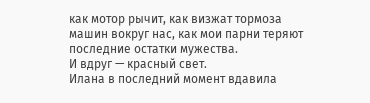как мотор рычит, как визжат тормоза машин вокруг нас, как мои парни теряют последние остатки мужества.
И вдруг — красный свет.
Илана в последний момент вдавила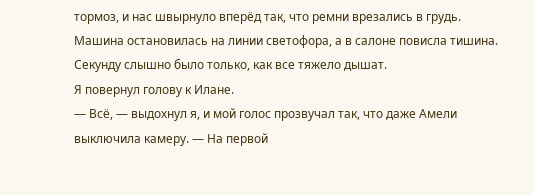тормоз, и нас швырнуло вперёд так, что ремни врезались в грудь. Машина остановилась на линии светофора, а в салоне повисла тишина. Секунду слышно было только, как все тяжело дышат.
Я повернул голову к Илане.
— Всё, — выдохнул я, и мой голос прозвучал так, что даже Амели выключила камеру. — На первой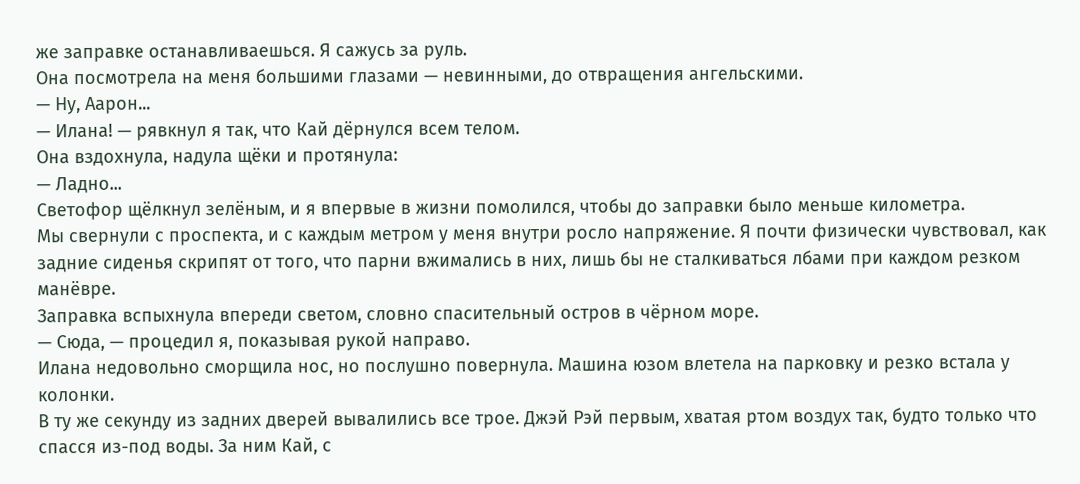же заправке останавливаешься. Я сажусь за руль.
Она посмотрела на меня большими глазами — невинными, до отвращения ангельскими.
— Ну, Аарон...
— Илана! — рявкнул я так, что Кай дёрнулся всем телом.
Она вздохнула, надула щёки и протянула:
— Ладно...
Светофор щёлкнул зелёным, и я впервые в жизни помолился, чтобы до заправки было меньше километра.
Мы свернули с проспекта, и с каждым метром у меня внутри росло напряжение. Я почти физически чувствовал, как задние сиденья скрипят от того, что парни вжимались в них, лишь бы не сталкиваться лбами при каждом резком манёвре.
Заправка вспыхнула впереди светом, словно спасительный остров в чёрном море.
— Сюда, — процедил я, показывая рукой направо.
Илана недовольно сморщила нос, но послушно повернула. Машина юзом влетела на парковку и резко встала у колонки.
В ту же секунду из задних дверей вывалились все трое. Джэй Рэй первым, хватая ртом воздух так, будто только что спасся из-под воды. За ним Кай, с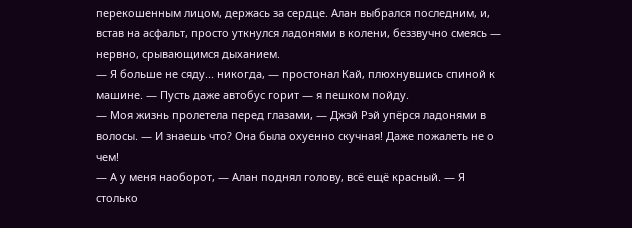перекошенным лицом, держась за сердце. Алан выбрался последним, и, встав на асфальт, просто уткнулся ладонями в колени, беззвучно смеясь — нервно, срывающимся дыханием.
— Я больше не сяду... никогда, — простонал Кай, плюхнувшись спиной к машине. — Пусть даже автобус горит — я пешком пойду.
— Моя жизнь пролетела перед глазами, — Джэй Рэй упёрся ладонями в волосы. — И знаешь что? Она была охуенно скучная! Даже пожалеть не о чем!
— А у меня наоборот, — Алан поднял голову, всё ещё красный. — Я столько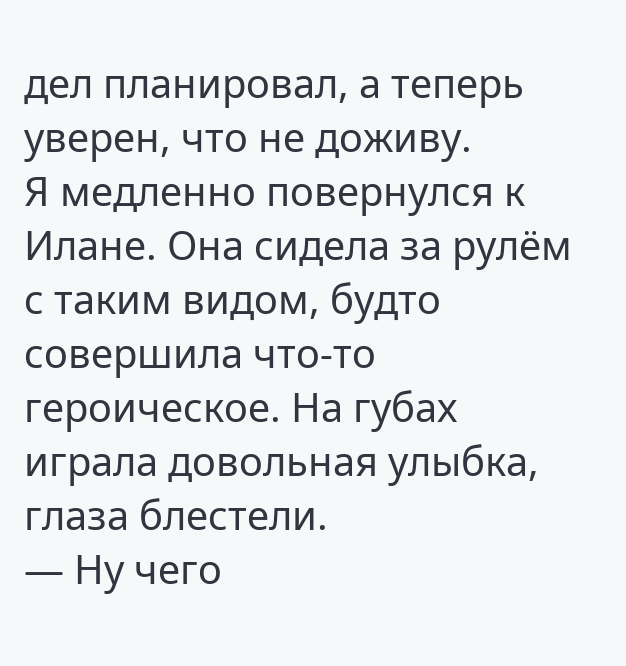дел планировал, а теперь уверен, что не доживу.
Я медленно повернулся к Илане. Она сидела за рулём с таким видом, будто совершила что-то героическое. На губах играла довольная улыбка, глаза блестели.
— Ну чего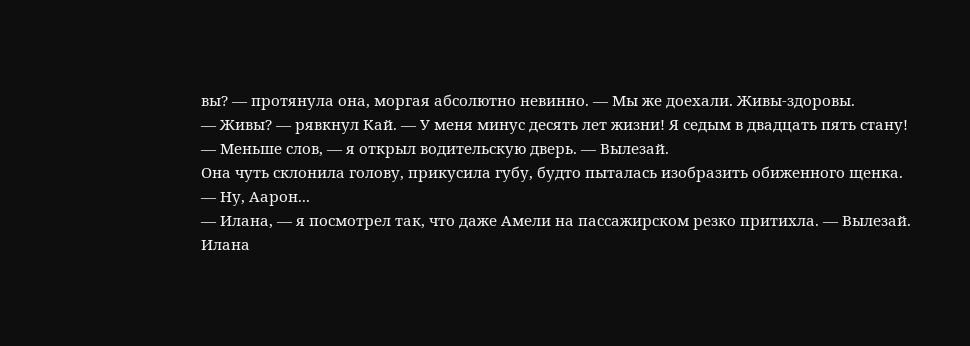вы? — протянула она, моргая абсолютно невинно. — Мы же доехали. Живы-здоровы.
— Живы? — рявкнул Кай. — У меня минус десять лет жизни! Я седым в двадцать пять стану!
— Меньше слов, — я открыл водительскую дверь. — Вылезай.
Она чуть склонила голову, прикусила губу, будто пыталась изобразить обиженного щенка.
— Ну, Аарон...
— Илана, — я посмотрел так, что даже Амели на пассажирском резко притихла. — Вылезай.
Илана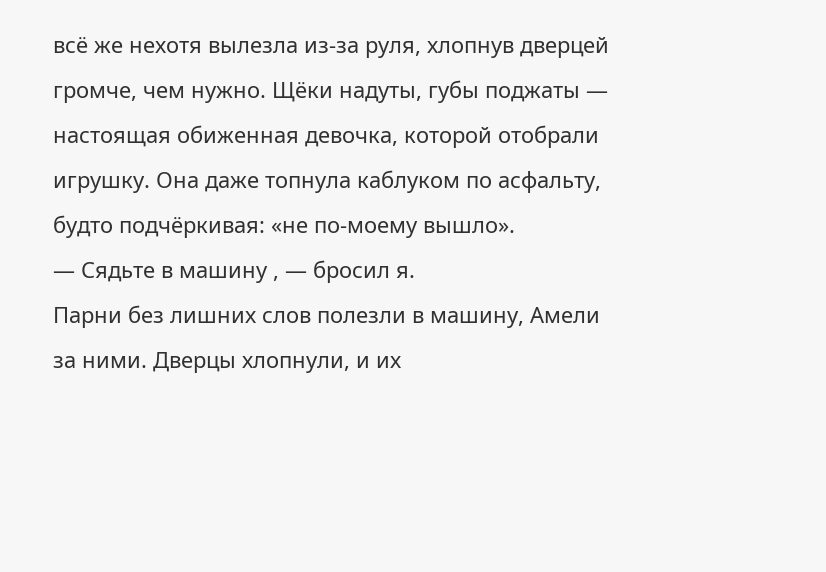всё же нехотя вылезла из-за руля, хлопнув дверцей громче, чем нужно. Щёки надуты, губы поджаты — настоящая обиженная девочка, которой отобрали игрушку. Она даже топнула каблуком по асфальту, будто подчёркивая: «не по-моему вышло».
— Сядьте в машину , — бросил я.
Парни без лишних слов полезли в машину, Амели за ними. Дверцы хлопнули, и их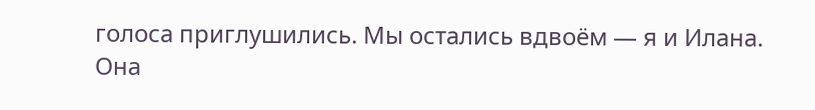голоса приглушились. Мы остались вдвоём — я и Илана.
Она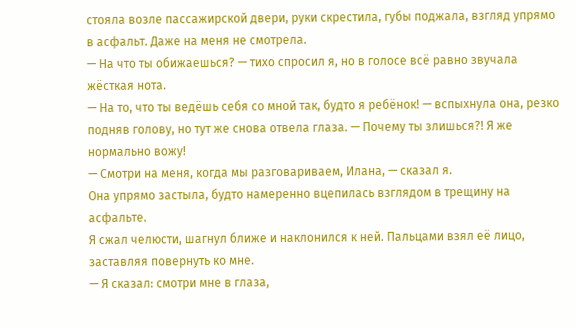стояла возле пассажирской двери, руки скрестила, губы поджала, взгляд упрямо в асфальт. Даже на меня не смотрела.
— На что ты обижаешься? — тихо спросил я, но в голосе всё равно звучала жёсткая нота.
— На то, что ты ведёшь себя со мной так, будто я ребёнок! — вспыхнула она, резко подняв голову, но тут же снова отвела глаза. — Почему ты злишься?! Я же нормально вожу!
— Смотри на меня, когда мы разговариваем, Илана, — сказал я.
Она упрямо застыла, будто намеренно вцепилась взглядом в трещину на асфальте.
Я сжал челюсти, шагнул ближе и наклонился к ней. Пальцами взял её лицо, заставляя повернуть ко мне.
— Я сказал: смотри мне в глаза,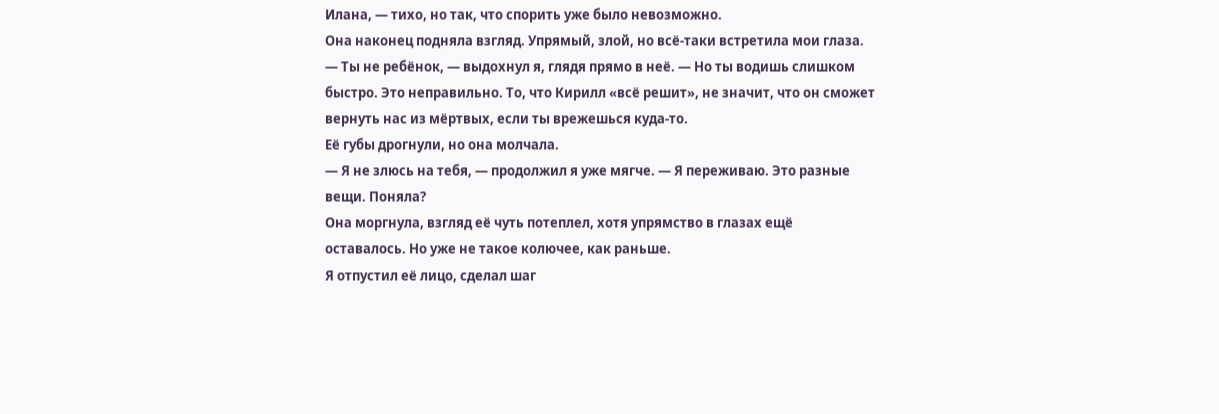Илана, — тихо, но так, что спорить уже было невозможно.
Она наконец подняла взгляд. Упрямый, злой, но всё-таки встретила мои глаза.
— Ты не ребёнок, — выдохнул я, глядя прямо в неё. — Но ты водишь слишком быстро. Это неправильно. То, что Кирилл «всё решит», не значит, что он сможет вернуть нас из мёртвых, если ты врежешься куда-то.
Её губы дрогнули, но она молчала.
— Я не злюсь на тебя, — продолжил я уже мягче. — Я переживаю. Это разные вещи. Поняла?
Она моргнула, взгляд её чуть потеплел, хотя упрямство в глазах ещё оставалось. Но уже не такое колючее, как раньше.
Я отпустил её лицо, сделал шаг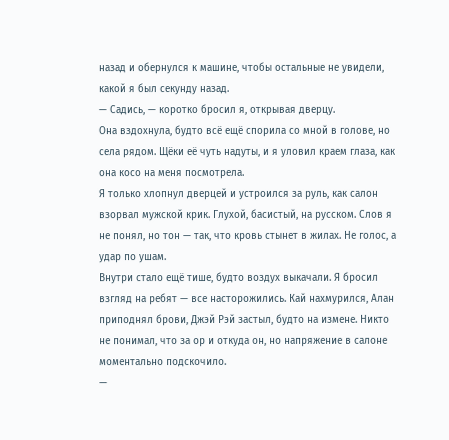назад и обернулся к машине, чтобы остальные не увидели, какой я был секунду назад.
— Садись, — коротко бросил я, открывая дверцу.
Она вздохнула, будто всё ещё спорила со мной в голове, но села рядом. Щёки её чуть надуты, и я уловил краем глаза, как она косо на меня посмотрела.
Я только хлопнул дверцей и устроился за руль, как салон взорвал мужской крик. Глухой, басистый, на русском. Слов я не понял, но тон — так, что кровь стынет в жилах. Не голос, а удар по ушам.
Внутри стало ещё тише, будто воздух выкачали. Я бросил взгляд на ребят — все насторожились. Кай нахмурился, Алан приподнял брови, Джэй Рэй застыл, будто на измене. Никто не понимал, что за ор и откуда он, но напряжение в салоне моментально подскочило.
—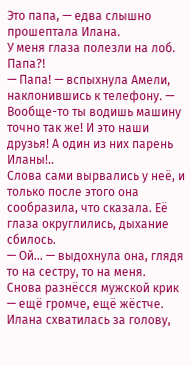Это папа, — едва слышно прошептала Илана.
У меня глаза полезли на лоб. Папа?!
— Папа! — вспыхнула Амели, наклонившись к телефону. — Вообще-то ты водишь машину точно так же! И это наши друзья! А один из них парень Иланы!..
Слова сами вырвались у неё, и только после этого она сообразила, что сказала. Её глаза округлились, дыхание сбилось.
— Ой... — выдохнула она, глядя то на сестру, то на меня.
Снова разнёсся мужской крик — ещё громче, ещё жёстче. Илана схватилась за голову,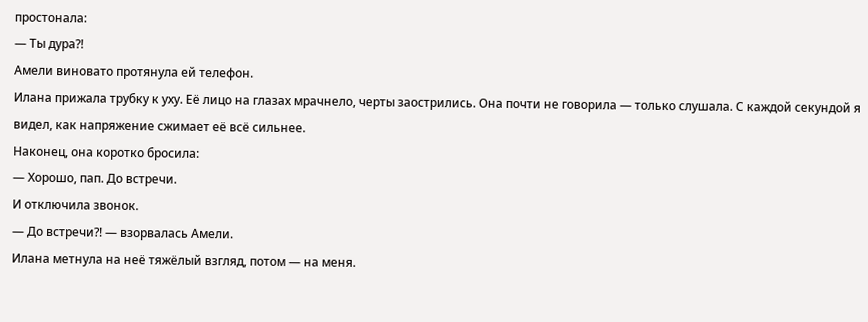простонала:
— Ты дура?!
Амели виновато протянула ей телефон.
Илана прижала трубку к уху. Её лицо на глазах мрачнело, черты заострились. Она почти не говорила — только слушала. С каждой секундой я видел, как напряжение сжимает её всё сильнее.
Наконец, она коротко бросила:
— Хорошо, пап. До встречи.
И отключила звонок.
— До встречи?! — взорвалась Амели.
Илана метнула на неё тяжёлый взгляд, потом — на меня.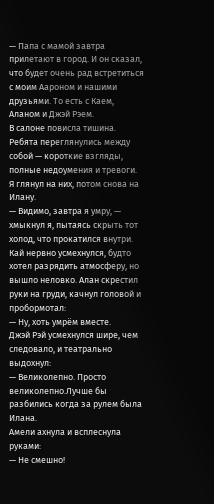— Папа с мамой завтра прилетают в город. И он сказал, что будет очень рад встретиться с моим Аароном и нашими друзьями. То есть с Каем, Аланом и Джэй Рэем.
В салоне повисла тишина. Ребята переглянулись между собой — короткие взгляды, полные недоумения и тревоги.
Я глянул на них, потом снова на Илану.
— Видимо, завтра я умру, — хмыкнул я, пытаясь скрыть тот холод, что прокатился внутри. Кай нервно усмехнулся, будто хотел разрядить атмосферу, но вышло неловко. Алан скрестил руки на груди, качнул головой и пробормотал:
— Ну, хоть умрём вместе.
Джэй Рэй усмехнулся шире, чем следовало, и театрально выдохнул:
— Великолепно. Просто великолепно.Лучше бы разбились когда за рулем была Илана.
Амели ахнула и всплеснула руками:
— Не смешно!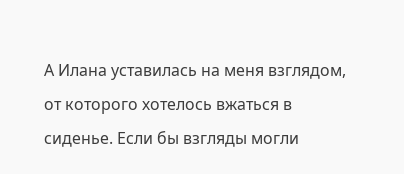А Илана уставилась на меня взглядом, от которого хотелось вжаться в сиденье. Если бы взгляды могли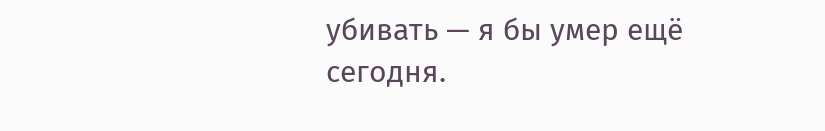убивать — я бы умер ещё сегодня.